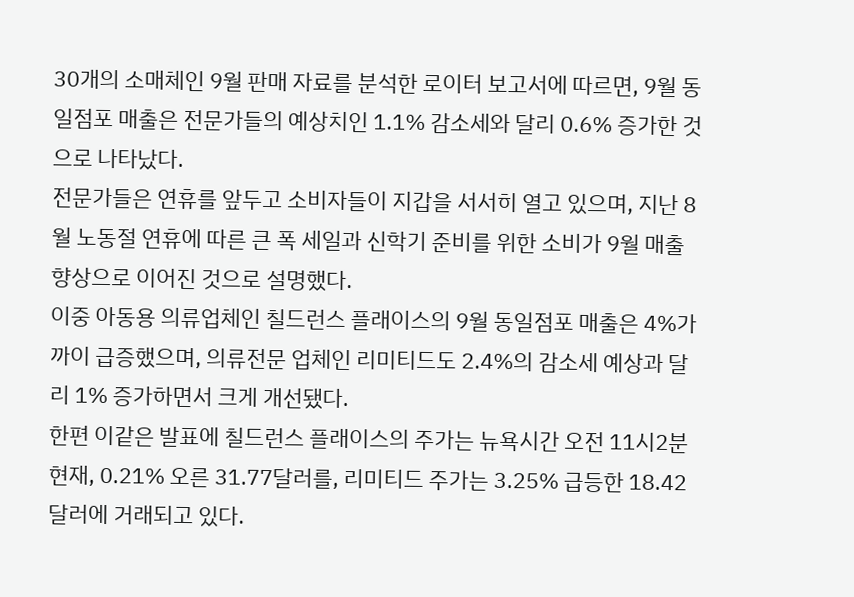30개의 소매체인 9월 판매 자료를 분석한 로이터 보고서에 따르면, 9월 동일점포 매출은 전문가들의 예상치인 1.1% 감소세와 달리 0.6% 증가한 것으로 나타났다.
전문가들은 연휴를 앞두고 소비자들이 지갑을 서서히 열고 있으며, 지난 8월 노동절 연휴에 따른 큰 폭 세일과 신학기 준비를 위한 소비가 9월 매출 향상으로 이어진 것으로 설명했다.
이중 아동용 의류업체인 칠드런스 플래이스의 9월 동일점포 매출은 4%가까이 급증했으며, 의류전문 업체인 리미티드도 2.4%의 감소세 예상과 달리 1% 증가하면서 크게 개선됐다.
한편 이같은 발표에 칠드런스 플래이스의 주가는 뉴욕시간 오전 11시2분 현재, 0.21% 오른 31.77달러를, 리미티드 주가는 3.25% 급등한 18.42달러에 거래되고 있다.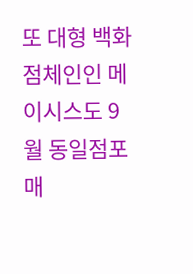또 대형 백화점체인인 메이시스도 9월 동일점포 매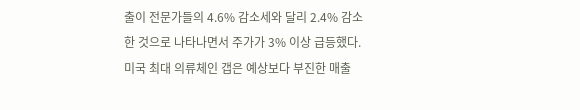출이 전문가들의 4.6% 감소세와 달리 2.4% 감소한 것으로 나타나면서 주가가 3% 이상 급등했다.
미국 최대 의류체인 갭은 예상보다 부진한 매출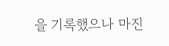을 기록했으나 마진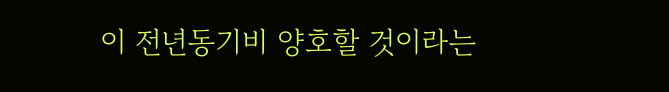이 전년동기비 양호할 것이라는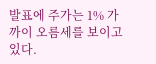발표에 주가는 1% 가까이 오름세를 보이고 있다.